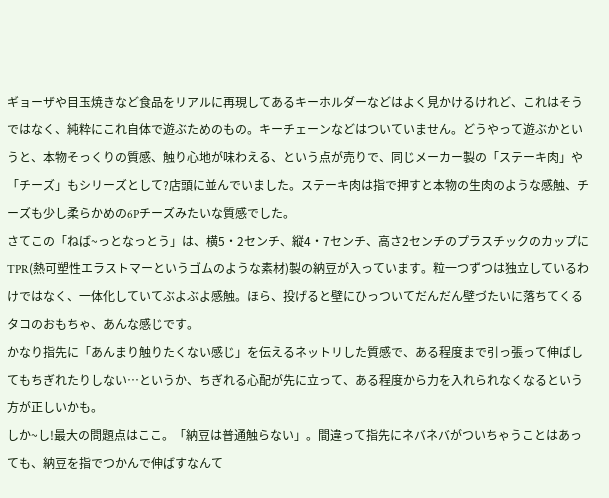ギョーザや目玉焼きなど食品をリアルに再現してあるキーホルダーなどはよく見かけるけれど、これはそうではなく、純粋にこれ自体で遊ぶためのもの。キーチェーンなどはついていません。どうやって遊ぶかというと、本物そっくりの質感、触り心地が味わえる、という点が売りで、同じメーカー製の「ステーキ肉」や「チーズ」もシリーズとして?店頭に並んでいました。ステーキ肉は指で押すと本物の生肉のような感触、チーズも少し柔らかめの6Pチーズみたいな質感でした。
さてこの「ねば~っとなっとう」は、横5・2センチ、縦4・7センチ、高さ2センチのプラスチックのカップにTPR(熱可塑性エラストマーというゴムのような素材)製の納豆が入っています。粒一つずつは独立しているわけではなく、一体化していてぶよぶよ感触。ほら、投げると壁にひっついてだんだん壁づたいに落ちてくるタコのおもちゃ、あんな感じです。
かなり指先に「あんまり触りたくない感じ」を伝えるネットリした質感で、ある程度まで引っ張って伸ばしてもちぎれたりしない…というか、ちぎれる心配が先に立って、ある程度から力を入れられなくなるという方が正しいかも。
しか~し!最大の問題点はここ。「納豆は普通触らない」。間違って指先にネバネバがついちゃうことはあっても、納豆を指でつかんで伸ばすなんて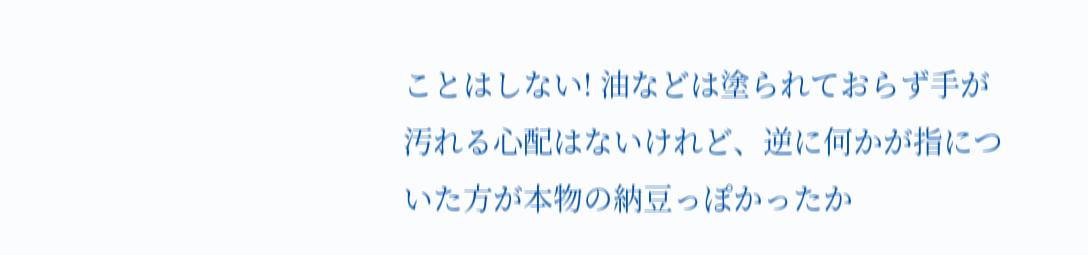ことはしない! 油などは塗られておらず手が汚れる心配はないけれど、逆に何かが指についた方が本物の納豆っぽかったか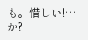も。惜しい!…か?